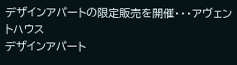デザインアパートの限定販売を開催・・・アヴェントハウス
デザインアパート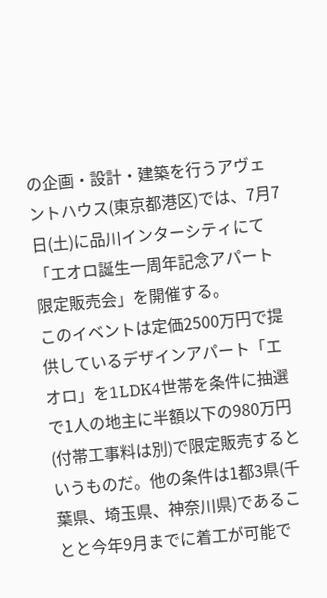の企画・設計・建築を行うアヴェントハウス(東京都港区)では、7月7日(土)に品川インターシティにて「エオロ誕生一周年記念アパート限定販売会」を開催する。
このイベントは定価2500万円で提供しているデザインアパート「エオロ」を1LDK4世帯を条件に抽選で1人の地主に半額以下の980万円(付帯工事料は別)で限定販売するというものだ。他の条件は1都3県(千葉県、埼玉県、神奈川県)であることと今年9月までに着工が可能で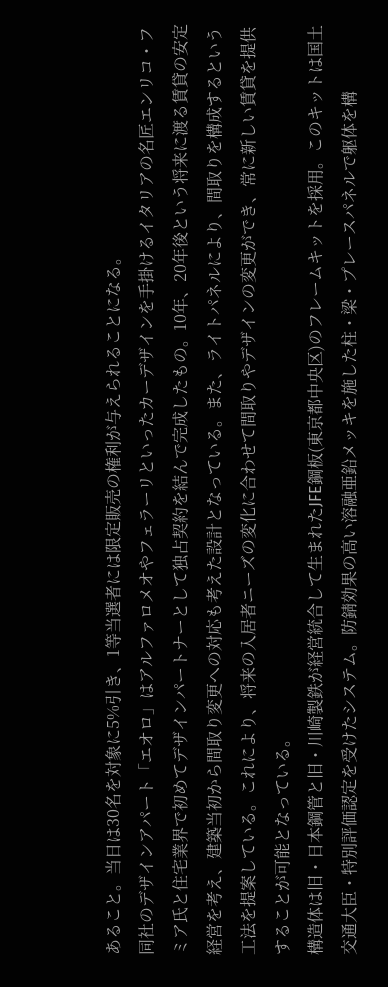あること。当日は30名を対象に5%引き、1等当選者には限定販売の権利が与えられることになる。
同社のデザインアパート「エオロ」はアルファロメオやフェラーリといったカーデザインを手掛けるイタリアの名匠エンリコ・フミア氏と住宅業界で初めてデザインパートナーとして独占契約を結んで完成したもの。10年、20年後という将来に渡る賃貸の安定経営を考え、建築当初から間取り変更への対応も考えた設計となっている。また、ライトパネルにより、間取りを構成するという工法を提案している。これにより、将来の入居者ニーズの変化に合わせて間取りやデザインの変更ができ、常に新しい賃貸を提供することが可能となっている。
構造体は旧・日本鋼管と旧・川崎製鉄が経営統合して生まれたJFE鋼板(東京都中央区)のフレームキットを採用。このキットは国土交通大臣・特別評価認定を受けたシステム。防錆効果の高い溶融亜鉛メッキを施した柱・梁・プレースパネルで躯体を構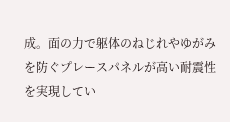成。面の力で躯体のねじれやゆがみを防ぐプレースパネルが高い耐震性を実現してい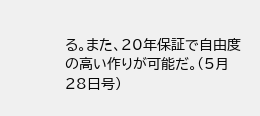る。また、20年保証で自由度の高い作りが可能だ。(5月28日号)